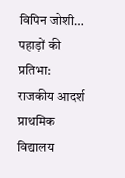विपिन जोशी…
पहाड़ों की प्रतिभा: राजकीय आदर्श प्राथमिक विद्यालय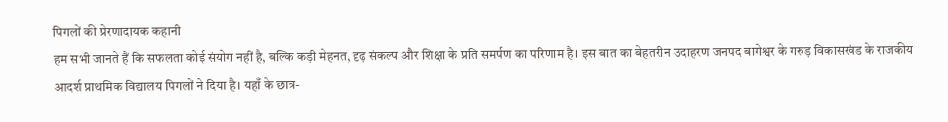पिगलों की प्रेरणादायक कहानी
हम सभी जानते हैं कि सफलता कोई संयोग नहीं है, बल्कि कड़ी मेहनत, दृढ़ संकल्प और शिक्षा के प्रति समर्पण का परिणाम है। इस बात का बेहतरीन उदाहरण जनपद बागेश्वर के गरुड़ विकासखंड के राजकीय आदर्श प्राथमिक विद्यालय पिगलों ने दिया है। यहाँ के छात्र-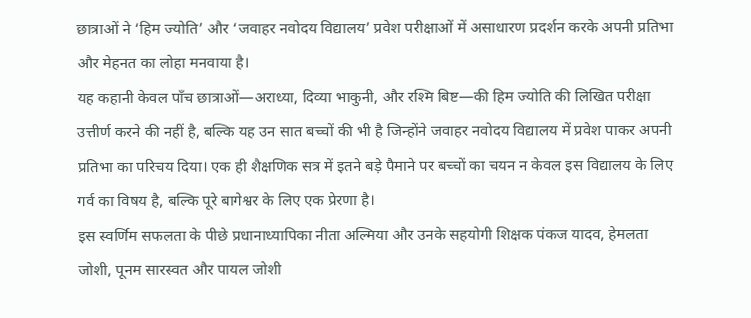छात्राओं ने ‘हिम ज्योति’ और ‘जवाहर नवोदय विद्यालय’ प्रवेश परीक्षाओं में असाधारण प्रदर्शन करके अपनी प्रतिभा और मेहनत का लोहा मनवाया है।
यह कहानी केवल पाँच छात्राओं—अराध्या, दिव्या भाकुनी, और रश्मि बिष्ट—की हिम ज्योति की लिखित परीक्षा उत्तीर्ण करने की नहीं है, बल्कि यह उन सात बच्चों की भी है जिन्होंने जवाहर नवोदय विद्यालय में प्रवेश पाकर अपनी प्रतिभा का परिचय दिया। एक ही शैक्षणिक सत्र में इतने बड़े पैमाने पर बच्चों का चयन न केवल इस विद्यालय के लिए गर्व का विषय है, बल्कि पूरे बागेश्वर के लिए एक प्रेरणा है।
इस स्वर्णिम सफलता के पीछे प्रधानाध्यापिका नीता अल्मिया और उनके सहयोगी शिक्षक पंकज यादव, हेमलता जोशी, पूनम सारस्वत और पायल जोशी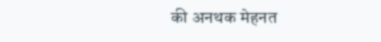की अनथक मेहनत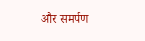और समर्पण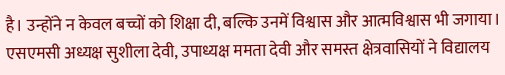है। उन्होंने न केवल बच्चों को शिक्षा दी, बल्कि उनमें विश्वास और आत्मविश्वास भी जगाया। एसएमसी अध्यक्ष सुशीला देवी, उपाध्यक्ष ममता देवी और समस्त क्षेत्रवासियों ने विद्यालय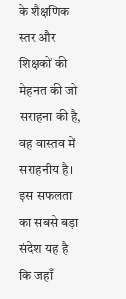के शैक्षणिक स्तर और शिक्षकों की मेहनत की जो सराहना की है, वह वास्तव में सराहनीय है।
इस सफलता का सबसे बड़ा संदेश यह है कि जहाँ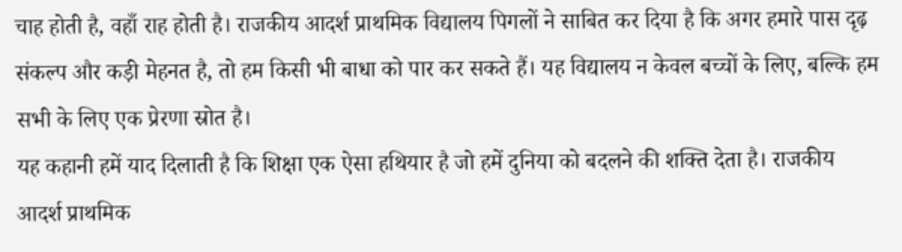चाह होती है, वहाँ राह होती है। राजकीय आदर्श प्राथमिक विद्यालय पिगलों ने साबित कर दिया है कि अगर हमारे पास दृढ़ संकल्प और कड़ी मेहनत है, तो हम किसी भी बाधा को पार कर सकते हैं। यह विद्यालय न केवल बच्चों के लिए, बल्कि हम सभी के लिए एक प्रेरणा स्रोत है।
यह कहानी हमें याद दिलाती है कि शिक्षा एक ऐसा हथियार है जो हमें दुनिया को बदलने की शक्ति देता है। राजकीय आदर्श प्राथमिक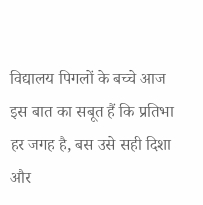विद्यालय पिगलों के बच्चे आज इस बात का सबूत हैं कि प्रतिभा हर जगह है, बस उसे सही दिशा और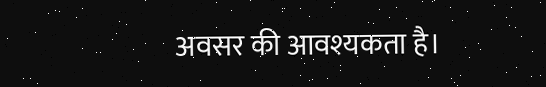अवसर की आवश्यकता है।